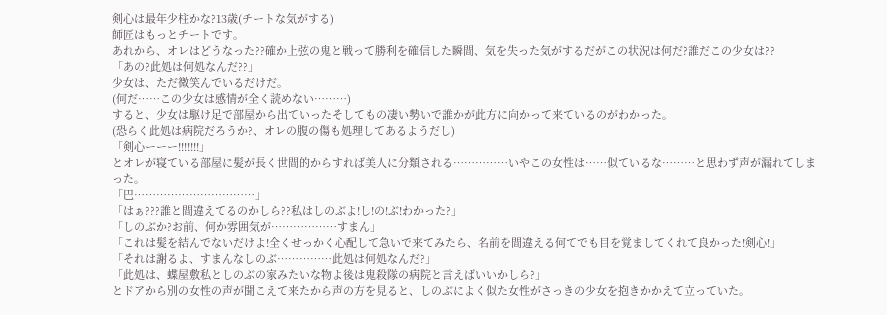剣心は最年少柱かな?13歳(チートな気がする)
師匠はもっとチートです。
あれから、オレはどうなった??確か上弦の鬼と戦って勝利を確信した瞬間、気を失った気がするだがこの状況は何だ?誰だこの少女は??
「あの?此処は何処なんだ??」
少女は、ただ微笑んでいるだけだ。
(何だ……この少女は感情が全く読めない………)
すると、少女は駆け足で部屋から出ていったそしてもの凄い勢いで誰かが此方に向かって来ているのがわかった。
(恐らく此処は病院だろうか?、オレの腹の傷も処理してあるようだし)
「剣心ーーー!!!!!!!」
とオレが寝ている部屋に髪が長く世間的からすれば美人に分類される……………いやこの女性は……似ているな………と思わず声が漏れてしまった。
「巴……………………………」
「はぁ???誰と間違えてるのかしら??私はしのぶよ!し!の!ぶ!わかった?」
「しのぶか?お前、何か雰囲気が………………すまん」
「これは髪を結んでないだけよ!全くせっかく心配して急いで来てみたら、名前を間違える何てでも目を覚ましてくれて良かった!剣心!」
「それは謝るよ、すまんなしのぶ……………此処は何処なんだ?」
「此処は、蝶屋敷私としのぶの家みたいな物よ後は鬼殺隊の病院と言えばいいかしら?」
とドアから別の女性の声が聞こえて来たから声の方を見ると、しのぶによく似た女性がさっきの少女を抱きかかえて立っていた。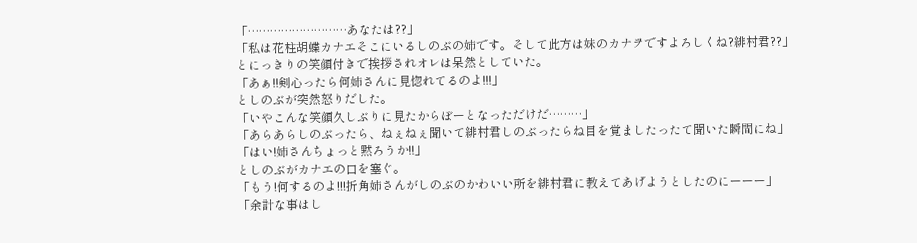「………………………あなたは??」
「私は花柱胡蝶カナエそこにいるしのぶの姉です。そして此方は妹のカナヲですよろしくね?緋村君??」
とにっきりの笑顔付きで挨拶されオレは呆然としていた。
「あぁ!!剣心ったら何姉さんに見惚れてるのよ!!!」
としのぶが突然怒りだした。
「いやこんな笑顔久しぶりに見たからぼーとなっただけだ………」
「あらあらしのぶったら、ねぇねぇ聞いて緋村君しのぶったらね目を覚ましたったて聞いた瞬間にね」
「はい!姉さんちょっと黙ろうか!!」
としのぶがカナエの口を塞ぐ。
「もう!何するのよ!!!折角姉さんがしのぶのかわいい所を緋村君に教えてあげようとしたのにーーー」
「余計な事はし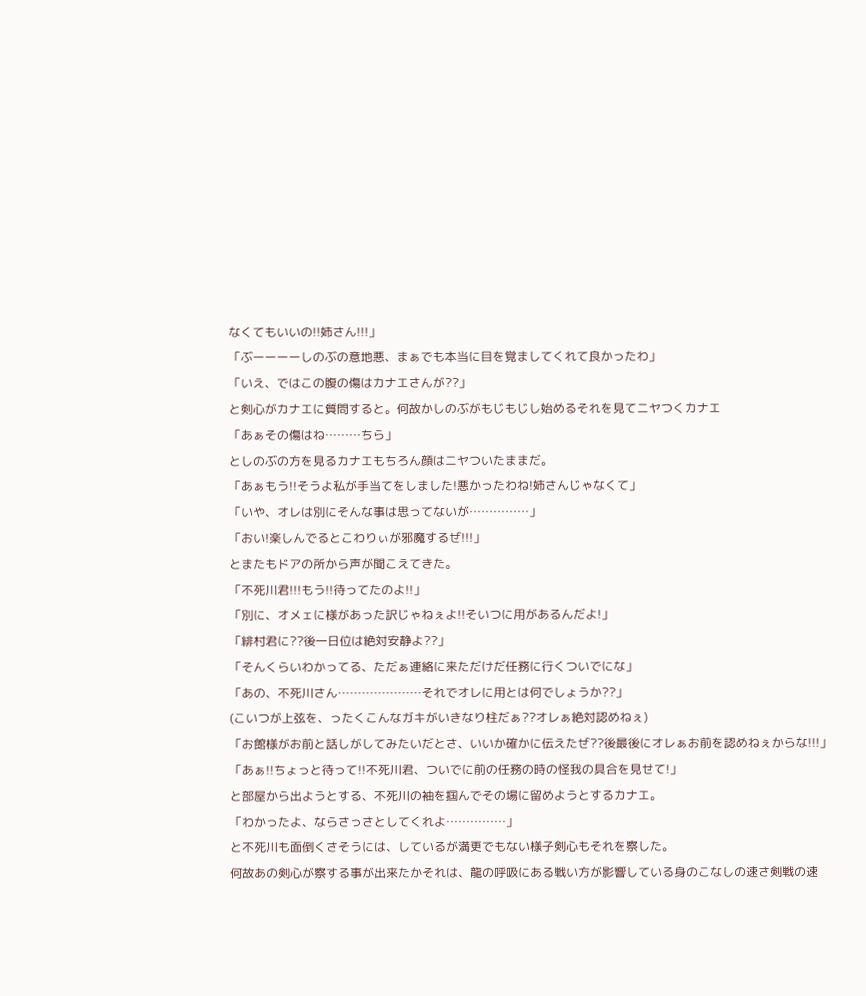なくてもいいの!!姉さん!!!」
「ぶーーーーしのぶの意地悪、まぁでも本当に目を覚ましてくれて良かったわ」
「いえ、ではこの腹の傷はカナエさんが??」
と剣心がカナエに質問すると。何故かしのぶがもじもじし始めるそれを見てニヤつくカナエ
「あぁその傷はね………ちら」
としのぶの方を見るカナエもちろん顔はニヤついたままだ。
「あぁもう!!そうよ私が手当てをしました!悪かったわね!姉さんじゃなくて」
「いや、オレは別にそんな事は思ってないが……………」
「おい!楽しんでるとこわりぃが邪魔するぜ!!!」
とまたもドアの所から声が聞こえてきた。
「不死川君!!!もう!!待ってたのよ!!」
「別に、オメェに様があった訳じゃねぇよ!!そいつに用があるんだよ!」
「緋村君に??後一日位は絶対安静よ??」
「そんくらいわかってる、ただぁ連絡に来ただけだ任務に行くついでにな」
「あの、不死川さん…………………それでオレに用とは何でしょうか??」
(こいつが上弦を、ったくこんなガキがいきなり柱だぁ??オレぁ絶対認めねぇ)
「お館様がお前と話しがしてみたいだとさ、いいか確かに伝えたぜ??後最後にオレぁお前を認めねぇからな!!!」
「あぁ!!ちょっと待って!!不死川君、ついでに前の任務の時の怪我の具合を見せて!」
と部屋から出ようとする、不死川の袖を掴んでその場に留めようとするカナエ。
「わかったよ、ならさっさとしてくれよ……………」
と不死川も面倒くさそうには、しているが満更でもない様子剣心もそれを察した。
何故あの剣心が察する事が出来たかそれは、龍の呼吸にある戦い方が影響している身のこなしの速さ剣戦の速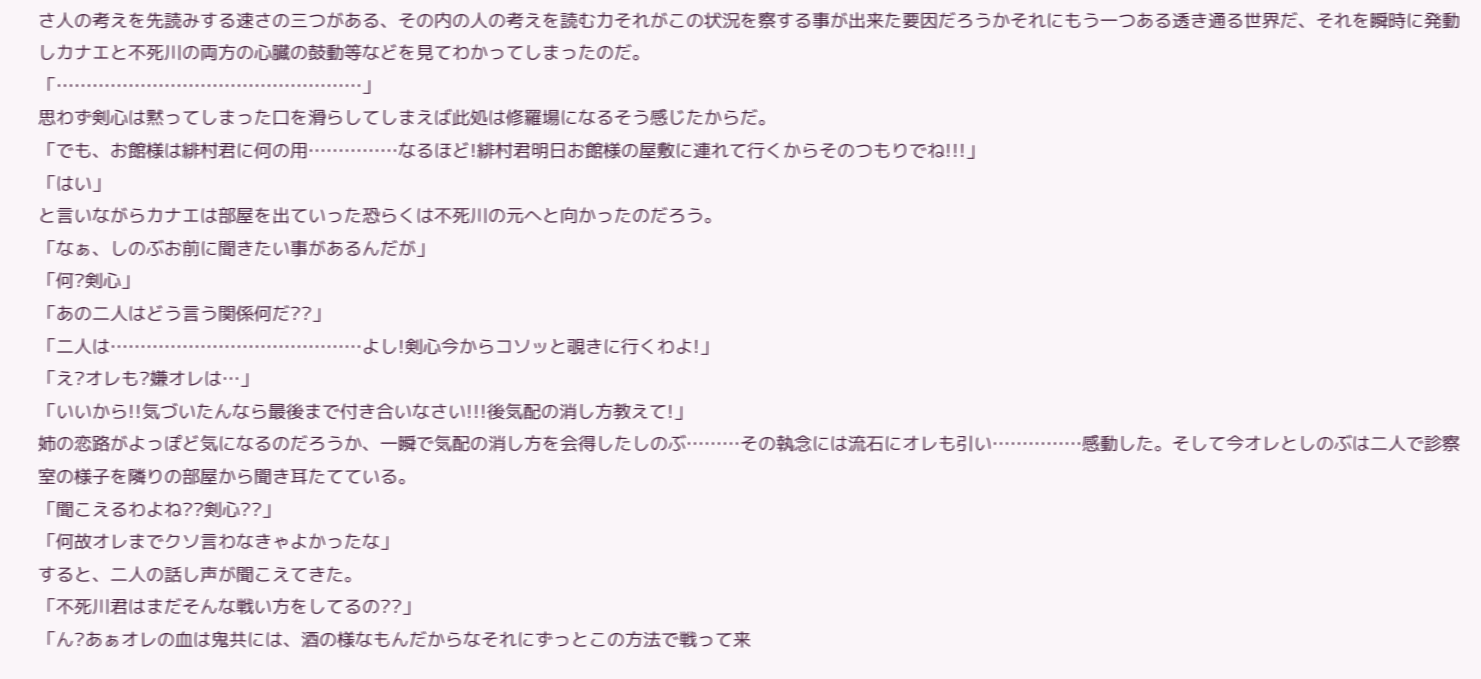さ人の考えを先読みする速さの三つがある、その内の人の考えを読む力それがこの状況を察する事が出来た要因だろうかそれにもう一つある透き通る世界だ、それを瞬時に発動しカナエと不死川の両方の心臓の鼓動等などを見てわかってしまったのだ。
「……………………………………………」
思わず剣心は黙ってしまった口を滑らしてしまえば此処は修羅場になるそう感じたからだ。
「でも、お館様は緋村君に何の用……………なるほど!緋村君明日お館様の屋敷に連れて行くからそのつもりでね!!!」
「はい」
と言いながらカナエは部屋を出ていった恐らくは不死川の元へと向かったのだろう。
「なぁ、しのぶお前に聞きたい事があるんだが」
「何?剣心」
「あの二人はどう言う関係何だ??」
「二人は……………………………………よし!剣心今からコソッと覗きに行くわよ!」
「え?オレも?嫌オレは…」
「いいから!!気づいたんなら最後まで付き合いなさい!!!後気配の消し方教えて!」
姉の恋路がよっぽど気になるのだろうか、一瞬で気配の消し方を会得したしのぶ………その執念には流石にオレも引い……………感動した。そして今オレとしのぶは二人で診察室の様子を隣りの部屋から聞き耳たてている。
「聞こえるわよね??剣心??」
「何故オレまでクソ言わなきゃよかったな」
すると、二人の話し声が聞こえてきた。
「不死川君はまだそんな戦い方をしてるの??」
「ん?あぁオレの血は鬼共には、酒の様なもんだからなそれにずっとこの方法で戦って来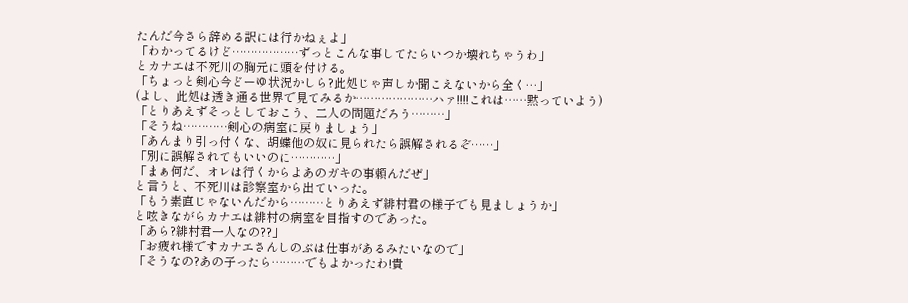たんだ今さら辞める訳には行かねぇよ」
「わかってるけど………………ずっとこんな事してたらいつか壊れちゃうわ」
とカナエは不死川の胸元に頭を付ける。
「ちょっと剣心今どーゆ状況かしら?此処じゃ声しか聞こえないから全く…」
(よし、此処は透き通る世界で見てみるか…………………ハァ!!!!これは……黙っていよう)
「とりあえずそっとしておこう、二人の問題だろう………」
「そうね…………剣心の病室に戻りましょう」
「あんまり引っ付くな、胡蝶他の奴に見られたら誤解されるぞ……」
「別に誤解されてもいいのに…………」
「まぁ何だ、オレは行くからよあのガキの事頼んだぜ」
と言うと、不死川は診察室から出ていった。
「もう素直じゃないんだから………とりあえず緋村君の様子でも見ましょうか」
と呟きながらカナエは緋村の病室を目指すのであった。
「あら?緋村君一人なの??」
「お疲れ様ですカナエさんしのぶは仕事があるみたいなので」
「そうなの?あの子ったら………でもよかったわ!貴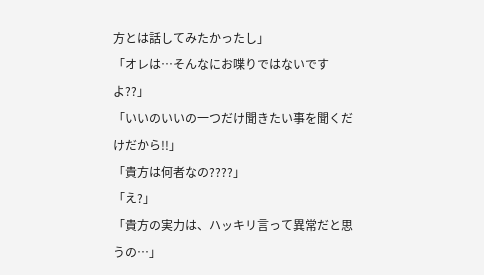方とは話してみたかったし」
「オレは…そんなにお喋りではないですよ??」
「いいのいいの一つだけ聞きたい事を聞くだけだから!!」
「貴方は何者なの????」
「え?」
「貴方の実力は、ハッキリ言って異常だと思うの…」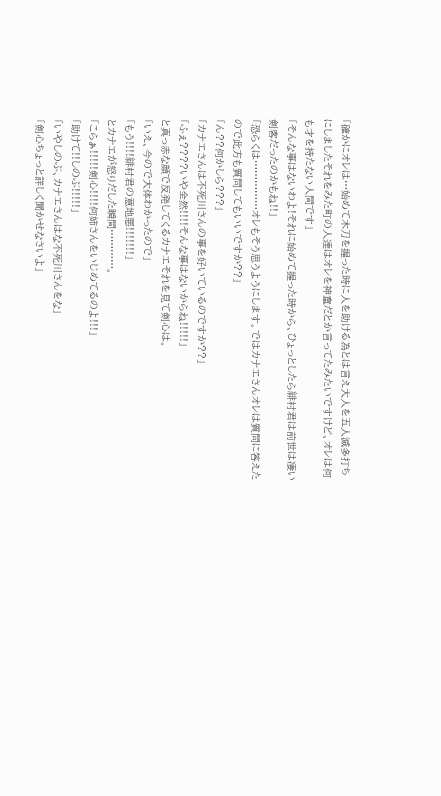「確かにオレは…始めて木刀を握った時に人を助ける為とは言え大人を五人滅多打ちにしましたそれをみた町の人達はオレを神童だとか言ってたみたいですけど、オレは何も才を持たない人間です」
「そんな事はないわよ!それに始めて握った時から、ひょっとしたら緋村君は前世は凄い剣客だったのかもね!!」
「恐らくは……………オレもそう思うようにします。ではカナエさんオレは質問に答えたので此方も質問してもいいですか??」
「ん??何かしら???」
「カナエさんは不死川さんの事を好いているのですか??」
「ふぇ????いや全然!!!!そんな事はないからね!!!!!」
と真っ赤な顔で反発してくるカナエそれを見て剣心は。
「いえ、今ので大体わかったので」
「もう!!!!緋村君の意地悪!!!!!!!」
とカナエが怒りだした瞬間…………。
「こらぁ!!!!!剣心!!!!何姉さんをいじめてるのよ!!!」
「助けて!!しのぶ!!!!!」
「いやしのぶ、カナエさんはな不死川さんをな」
「剣心ちょっと詳しく聞かせなさいよ」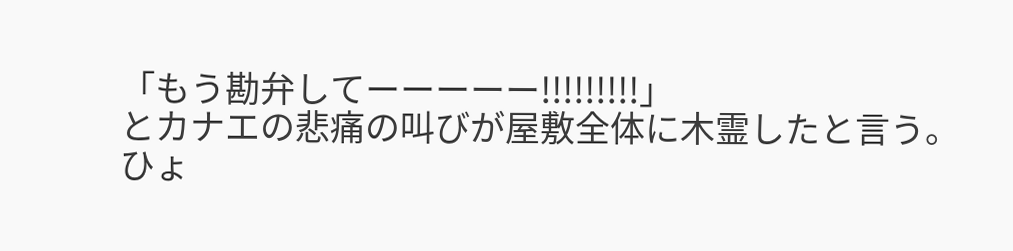「もう勘弁してーーーーー!!!!!!!!!」
とカナエの悲痛の叫びが屋敷全体に木霊したと言う。
ひょ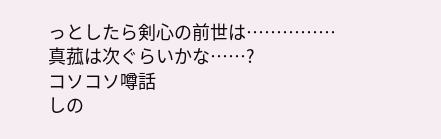っとしたら剣心の前世は……………
真菰は次ぐらいかな……?
コソコソ噂話
しの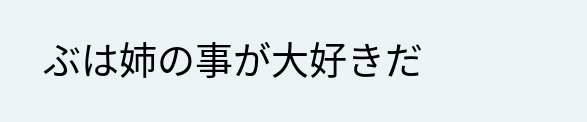ぶは姉の事が大好きだ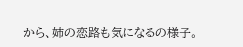から、姉の恋路も気になるの様子。